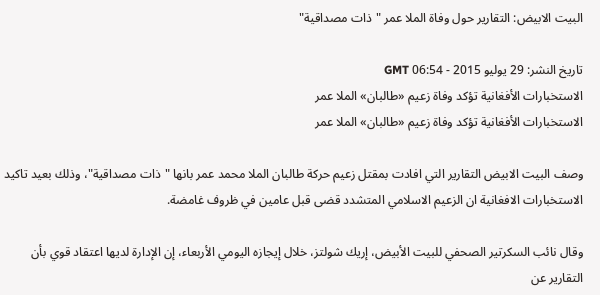البيت الابيض: التقارير حول وفاة الملا عمر "ذات مصداقية"

تاريخ النشر: 29 يوليو 2015 - 06:54 GMT
الاستخبارات الأفغانية تؤكد وفاة زعيم «طالبان» الملا عمر
الاستخبارات الأفغانية تؤكد وفاة زعيم «طالبان» الملا عمر

وصف البيت الابيض التقارير التي افادت بمقتل زعيم حركة طالبان الملا محمد عمر بانها "ذات مصداقية"، وذلك بعيد تاكيد الاستخبارات الافغانية ان الزعيم الاسلامي المتشدد قضى قبل عامين في ظروف غامضة.

وقال نائب السكرتير الصحفي للبيت الأبيض، إريك شولتز، خلال إيجازه اليومي الأربعاء، إن الإدارة لديها اعتقاد قوي بأن التقارير عن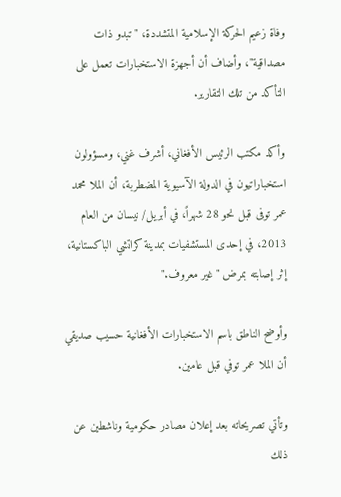وفاة زعيم الحركة الإسلامية المتشددة، "تبدو ذات مصداقية"، وأضاف أن أجهزة الاستخبارات تعمل على التأكد من تلك التقارير.

وأكد مكتب الرئيس الأفغاني، أشرف غني، ومسؤولون استخباراتيون في الدولة الآسيوية المضطربة، أن الملا محمد عمر توفى قبل نحو 28 شهراً، في أبريل/ نيسان من العام 2013، في إحدى المستشفيات بمدينة كراتشي الباكستانية، إثر إصابته بمرض "غير معروف."

وأوضح الناطق باسم الاستخبارات الأفغانية حسيب صديقي أن الملا عمر توفي قبل عامين.

وتأتي تصريحاته بعد إعلان مصادر حكومية وناشطين عن ذلك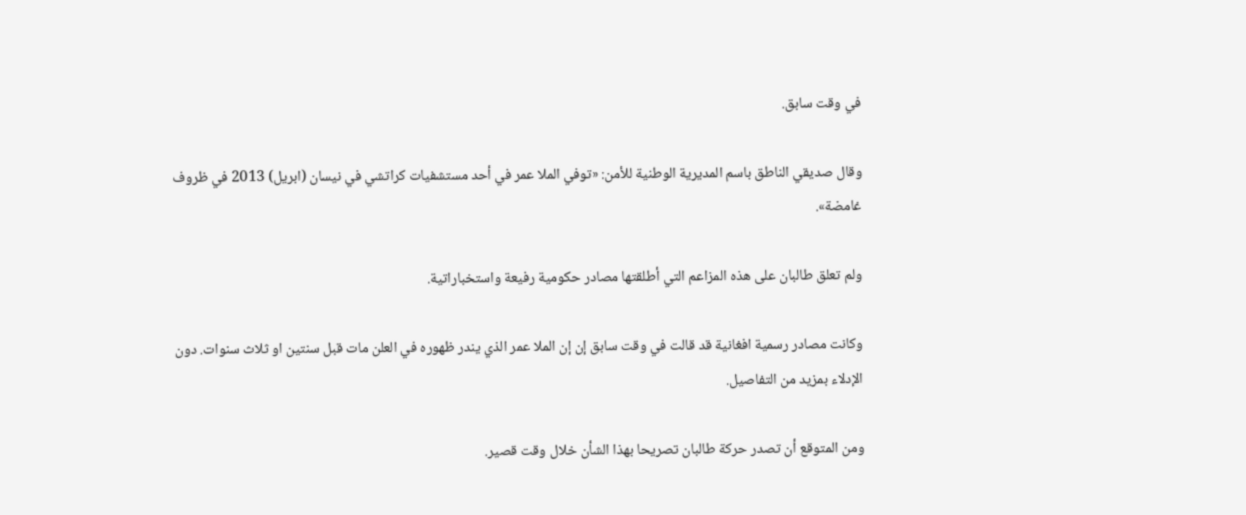في وقت سابق.

وقال صديقي الناطق باسم المديرية الوطنية للأمن: «توفي الملا عمر في أحد مستشفيات كراتشي في نيسان (ابريل) 2013 في ظروف غامضة».

ولم تعلق طالبان على هذه المزاعم التي أطلقتها مصادر حكومية رفيعة واستخباراتية.

وكانت مصادر رسمية افغانية قد قالت في وقت سابق إن إن الملا عمر الذي يندر ظهوره في العلن مات قبل سنتين او ثلاث سنوات. دون الإدلاء بمزيد من التفاصيل.

ومن المتوقع أن تصدر حركة طالبان تصريحا بهذا الشأن خلال وقت قصير.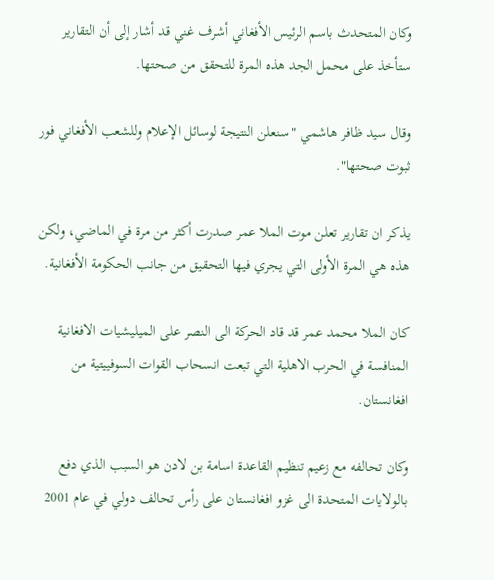وكان المتحدث باسم الرئيس الأفغاني أشرف غني قد أشار إلى أن التقارير ستأخذ على محمل الجد هذه المرة للتحقق من صحتها.

وقال سيد ظافر هاشمي "سنعلن النتيجة لوسائل الإعلام وللشعب الأفغاني فور ثبوت صحتها".

يذكر ان تقارير تعلن موت الملا عمر صدرت أكثر من مرة في الماضي، ولكن هذه هي المرة الأولى التي يجري فيها التحقيق من جانب الحكومة الأفغانية.

كان الملا محمد عمر قد قاد الحركة الى النصر على الميليشيات الافغانية المنافسة في الحرب الاهلية التي تبعت انسحاب القوات السوفييتية من افغانستان.

وكان تحالفه مع زعيم تنظيم القاعدة اسامة بن لادن هو السبب الذي دفع بالولايات المتحدة الى غزو افغانستان على رأس تحالف دولي في عام 2001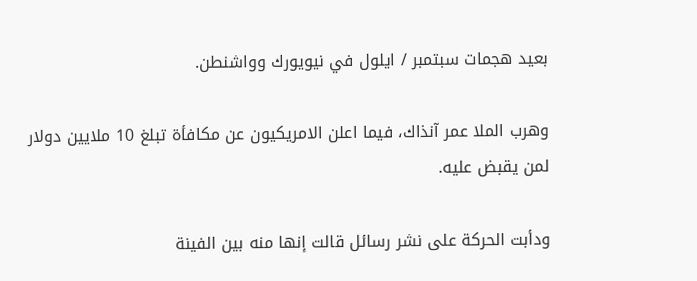بعيد هجمات سبتمبر / ايلول في نيويورك وواشنطن.

وهرب الملا عمر آنذاك، فيما اعلن الامريكيون عن مكافأة تبلغ 10 ملايين دولار لمن يقبض عليه.

ودأبت الحركة على نشر رسائل قالت إنها منه بين الفينة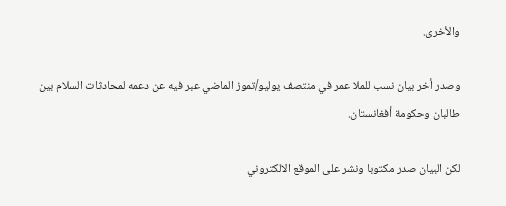والأخرى.

وصدر أخر بيان نسب للملا عمر في منتصف يوليو/تموز الماضي عبر فيه عن دعمه لمحادثات السلام بين طالبان وحكومة أفغانستان.

لكن البيان صدر مكتوبا ونشر على الموقع الالكتروني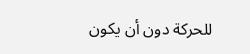للحركة دون أن يكون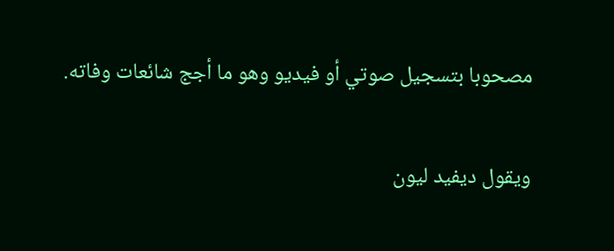مصحوبا بتسجيل صوتي أو فيديو وهو ما أجج شائعات وفاته.

ويقول ديفيد ليون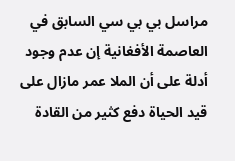مراسل بي بي سي السابق في العاصمة الأفغانية إن عدم وجود أدلة على أن الملا عمر مازال على قيد الحياة دفع كثير من القادة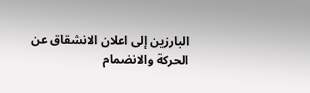البارزين إلى اعلان الانشقاق عن الحركة والانضمام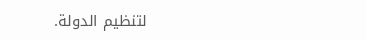لتنظيم الدولة.